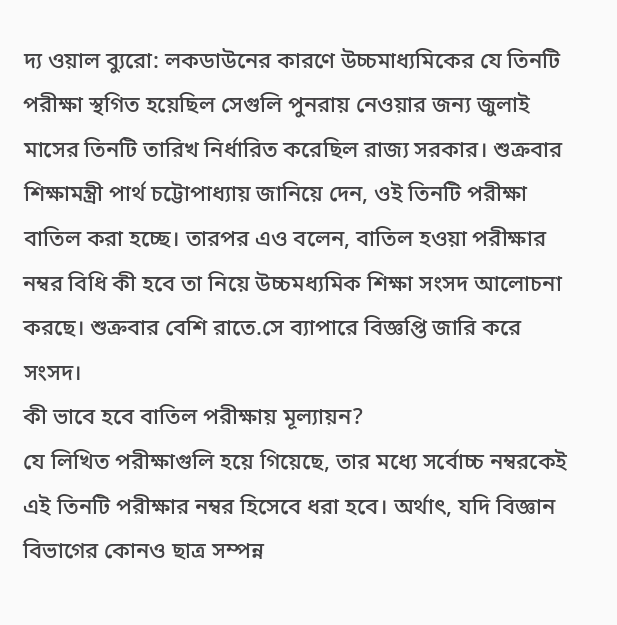দ্য ওয়াল ব্যুরো: লকডাউনের কারণে উচ্চমাধ্যমিকের যে তিনটি পরীক্ষা স্থগিত হয়েছিল সেগুলি পুনরায় নেওয়ার জন্য জুলাই মাসের তিনটি তারিখ নির্ধারিত করেছিল রাজ্য সরকার। শুক্রবার শিক্ষামন্ত্রী পার্থ চট্টোপাধ্যায় জানিয়ে দেন, ওই তিনটি পরীক্ষা বাতিল করা হচ্ছে। তারপর এও বলেন, বাতিল হওয়া পরীক্ষার নম্বর বিধি কী হবে তা নিয়ে উচ্চমধ্যমিক শিক্ষা সংসদ আলোচনা করছে। শুক্রবার বেশি রাতে.সে ব্যাপারে বিজ্ঞপ্তি জারি করে সংসদ।
কী ভাবে হবে বাতিল পরীক্ষায় মূল্যায়ন?
যে লিখিত পরীক্ষাগুলি হয়ে গিয়েছে, তার মধ্যে সর্বোচ্চ নম্বরকেই এই তিনটি পরীক্ষার নম্বর হিসেবে ধরা হবে। অর্থাৎ, যদি বিজ্ঞান বিভাগের কোনও ছাত্র সম্পন্ন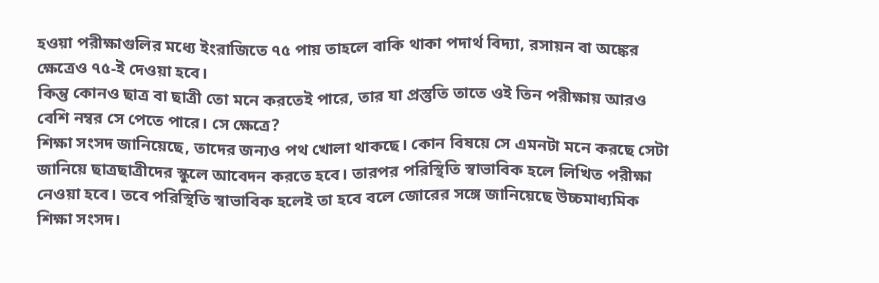হওয়া পরীক্ষাগুলির মধ্যে ইংরাজিতে ৭৫ পায় তাহলে বাকি থাকা পদার্থ বিদ্যা, রসায়ন বা অঙ্কের ক্ষেত্রেও ৭৫-ই দেওয়া হবে।
কিন্তু কোনও ছাত্র বা ছাত্রী তো মনে করতেই পারে, তার যা প্রস্তুতি তাতে ওই তিন পরীক্ষায় আরও বেশি নম্বর সে পেতে পারে। সে ক্ষেত্রে?
শিক্ষা সংসদ জানিয়েছে, তাদের জন্যও পথ খোলা থাকছে। কোন বিষয়ে সে এমনটা মনে করছে সেটা জানিয়ে ছাত্রছাত্রীদের স্কুলে আবেদন করতে হবে। তারপর পরিস্থিতি স্বাভাবিক হলে লিখিত পরীক্ষা নেওয়া হবে। তবে পরিস্থিতি স্বাভাবিক হলেই তা হবে বলে জোরের সঙ্গে জানিয়েছে উচ্চমাধ্যমিক শিক্ষা সংসদ।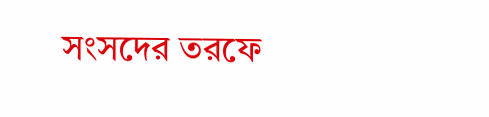সংসদের তরফে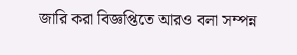জারি করা বিজ্ঞপ্তিতে আরও বলা সম্পন্ন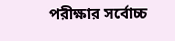পরীক্ষার সর্বোচ্চ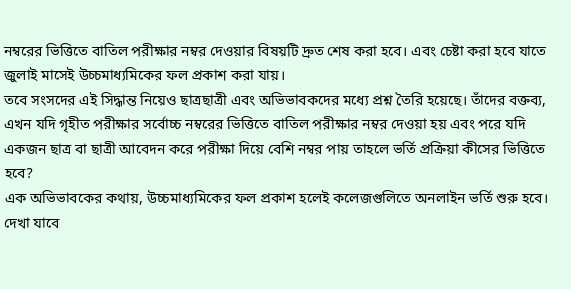নম্বরের ভিত্তিতে বাতিল পরীক্ষার নম্বর দেওয়ার বিষয়টি দ্রুত শেষ করা হবে। এবং চেষ্টা করা হবে যাতে জুলাই মাসেই উচ্চমাধ্যমিকের ফল প্রকাশ করা যায়।
তবে সংসদের এই সিদ্ধান্ত নিয়েও ছাত্রছাত্রী এবং অভিভাবকদের মধ্যে প্রশ্ন তৈরি হয়েছে। তাঁদের বক্তব্য, এখন যদি গৃহীত পরীক্ষার সর্বোচ্চ নম্বরের ভিত্তিতে বাতিল পরীক্ষার নম্বর দেওয়া হয় এবং পরে যদি একজন ছাত্র বা ছাত্রী আবেদন করে পরীক্ষা দিয়ে বেশি নম্বর পায় তাহলে ভর্তি প্রক্রিয়া কীসের ভিত্তিতে হবে?
এক অভিভাবকের কথায়, উচ্চমাধ্যমিকের ফল প্রকাশ হলেই কলেজগুলিতে অনলাইন ভর্তি শুরু হবে। দেখা যাবে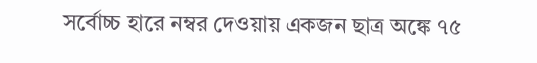সর্বোচ্চ হারে নম্বর দেওয়ায় একজন ছাত্র অঙ্কে ৭৫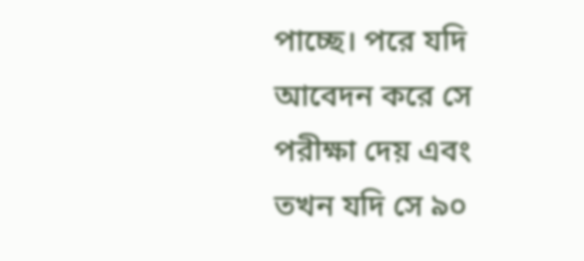পাচ্ছে। পরে যদি আবেদন করে সে পরীক্ষা দেয় এবং তখন যদি সে ৯০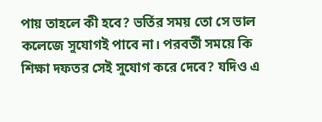পায় তাহলে কী হবে? ভর্তির সময় তো সে ভাল কলেজে সুযোগই পাবে না। পরবর্তী সময়ে কি শিক্ষা দফতর সেই সুযোগ করে দেবে? যদিও এ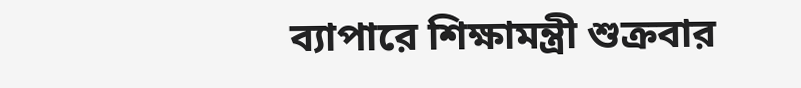ব্যাপারে শিক্ষামন্ত্রী শুক্রবার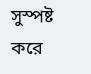সুস্পষ্ট করে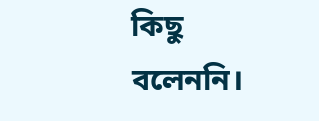কিছু বলেননি।